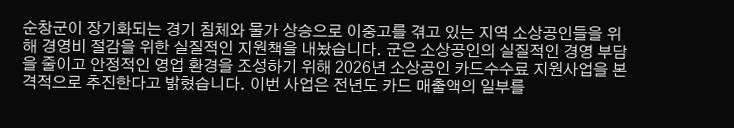순창군이 장기화되는 경기 침체와 물가 상승으로 이중고를 겪고 있는 지역 소상공인들을 위해 경영비 절감을 위한 실질적인 지원책을 내놨습니다. 군은 소상공인의 실질적인 경영 부담을 줄이고 안정적인 영업 환경을 조성하기 위해 2026년 소상공인 카드수수료 지원사업을 본격적으로 추진한다고 밝혔습니다. 이번 사업은 전년도 카드 매출액의 일부를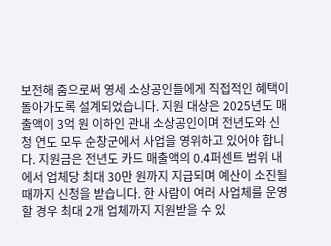보전해 줌으로써 영세 소상공인들에게 직접적인 혜택이 돌아가도록 설계되었습니다. 지원 대상은 2025년도 매출액이 3억 원 이하인 관내 소상공인이며 전년도와 신청 연도 모두 순창군에서 사업을 영위하고 있어야 합니다. 지원금은 전년도 카드 매출액의 0.4퍼센트 범위 내에서 업체당 최대 30만 원까지 지급되며 예산이 소진될 때까지 신청을 받습니다. 한 사람이 여러 사업체를 운영할 경우 최대 2개 업체까지 지원받을 수 있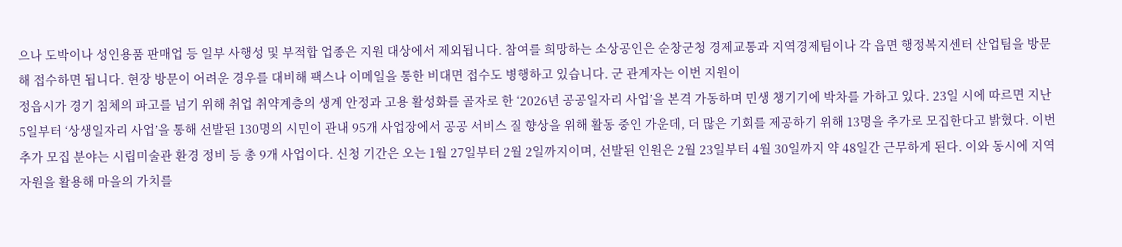으나 도박이나 성인용품 판매업 등 일부 사행성 및 부적합 업종은 지원 대상에서 제외됩니다. 참여를 희망하는 소상공인은 순창군청 경제교통과 지역경제팀이나 각 읍면 행정복지센터 산업팀을 방문해 접수하면 됩니다. 현장 방문이 어려운 경우를 대비해 팩스나 이메일을 통한 비대면 접수도 병행하고 있습니다. 군 관계자는 이번 지원이
정읍시가 경기 침체의 파고를 넘기 위해 취업 취약계층의 생계 안정과 고용 활성화를 골자로 한 ‘2026년 공공일자리 사업’을 본격 가동하며 민생 챙기기에 박차를 가하고 있다. 23일 시에 따르면 지난 5일부터 ‘상생일자리 사업’을 통해 선발된 130명의 시민이 관내 95개 사업장에서 공공 서비스 질 향상을 위해 활동 중인 가운데, 더 많은 기회를 제공하기 위해 13명을 추가로 모집한다고 밝혔다. 이번 추가 모집 분야는 시립미술관 환경 정비 등 총 9개 사업이다. 신청 기간은 오는 1월 27일부터 2월 2일까지이며, 선발된 인원은 2월 23일부터 4월 30일까지 약 48일간 근무하게 된다. 이와 동시에 지역 자원을 활용해 마을의 가치를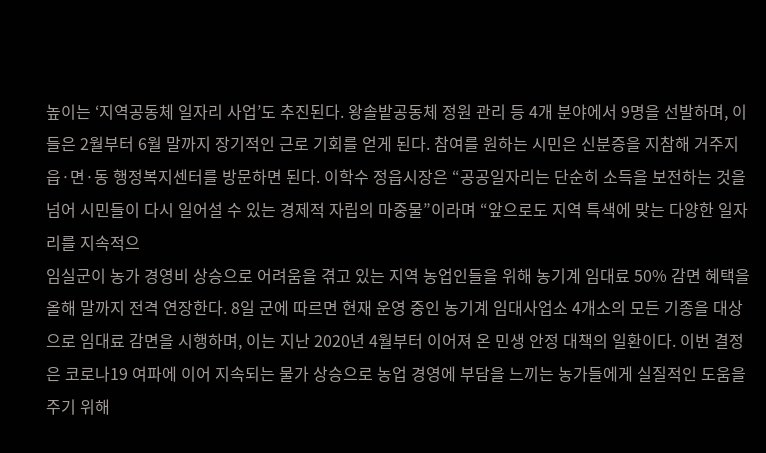높이는 ‘지역공동체 일자리 사업’도 추진된다. 왕솔밭공동체 정원 관리 등 4개 분야에서 9명을 선발하며, 이들은 2월부터 6월 말까지 장기적인 근로 기회를 얻게 된다. 참여를 원하는 시민은 신분증을 지참해 거주지 읍·면·동 행정복지센터를 방문하면 된다. 이학수 정읍시장은 “공공일자리는 단순히 소득을 보전하는 것을 넘어 시민들이 다시 일어설 수 있는 경제적 자립의 마중물”이라며 “앞으로도 지역 특색에 맞는 다양한 일자리를 지속적으
임실군이 농가 경영비 상승으로 어려움을 겪고 있는 지역 농업인들을 위해 농기계 임대료 50% 감면 혜택을 올해 말까지 전격 연장한다. 8일 군에 따르면 현재 운영 중인 농기계 임대사업소 4개소의 모든 기종을 대상으로 임대료 감면을 시행하며, 이는 지난 2020년 4월부터 이어져 온 민생 안정 대책의 일환이다. 이번 결정은 코로나19 여파에 이어 지속되는 물가 상승으로 농업 경영에 부담을 느끼는 농가들에게 실질적인 도움을 주기 위해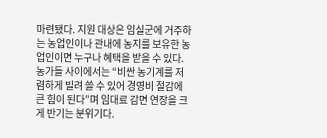마련됐다. 지원 대상은 임실군에 거주하는 농업인이나 관내에 농지를 보유한 농업인이면 누구나 혜택을 받을 수 있다. 농가들 사이에서는 “비싼 농기계를 저렴하게 빌려 쓸 수 있어 경영비 절감에 큰 힘이 된다”며 임대료 감면 연장을 크게 반기는 분위기다.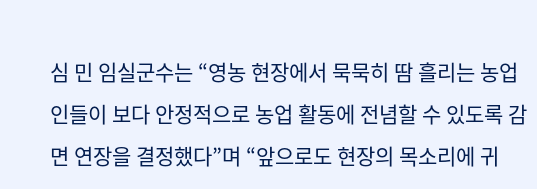심 민 임실군수는 “영농 현장에서 묵묵히 땀 흘리는 농업인들이 보다 안정적으로 농업 활동에 전념할 수 있도록 감면 연장을 결정했다”며 “앞으로도 현장의 목소리에 귀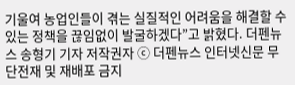기울여 농업인들이 겪는 실질적인 어려움을 해결할 수 있는 정책을 끊임없이 발굴하겠다”고 밝혔다. 더펜뉴스 송형기 기자 저작권자 ⓒ 더펜뉴스 인터넷신문 무단전재 및 재배포 금지